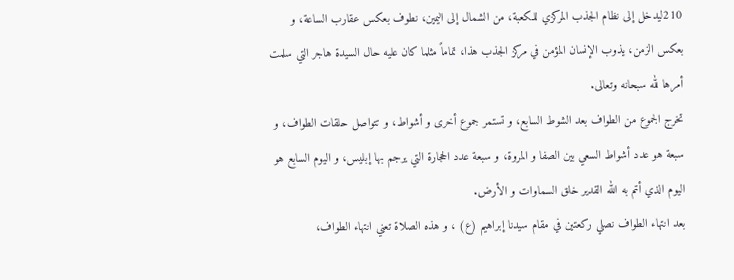210ليدخل إلى نظام الجذب المركزي للكعبة، من الشمال إلى اليمين، نطوف بعكس عقارب الساعة، و بعكس الزمن، يذوب الإنسان المؤمن في مركز الجذب هذا، تماماً مثلما كان عليه حال السيدة هاجر التي سلمت أمرها لله سبحانه وتعالى.
تخرج الجموع من الطواف بعد الشوط السابع، و تستمر جموع أخرى و أشواط، و تتواصل حلقات الطواف، و سبعة هو عدد أشواط السعي بين الصفا و المروة، و سبعة عدد الحجارة التي يرجم بها إبليس، و اليوم السابع هو اليوم الذي أتم به الله القدير خلق السماوات و الأرض.
بعد انتهاء الطواف نصلي ركعتين في مقام سيدنا إبراهيم (ع) ، و هذه الصلاة تعني انتهاء الطواف،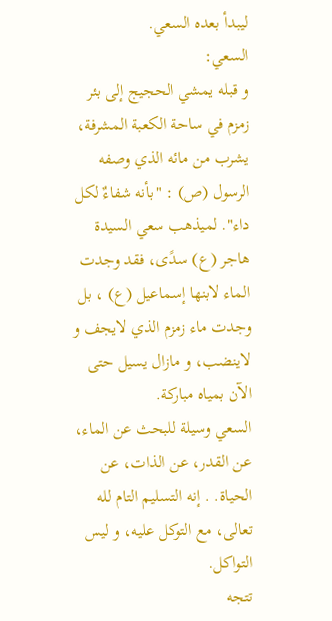ليبدأ بعده السعي.
السعي:
و قبله يمشي الحجيج إلى بئر زمزم في ساحة الكعبة المشرفة، يشرب من مائه الذي وصفه الرسول (ص) : "بأنه شفاءٌ لكل داء". لميذهب سعي السيدة هاجر (ع) سدًى، فقد وجدت الماء لابنها إسماعيل (ع) ، بل وجدت ماء زمزم الذي لايجف و لاينضب، و مازال يسيل حتى الآن بمياه مباركة.
السعي وسيلة للبحث عن الماء، عن القدر، عن الذات، عن الحياة. . إنه التسليم التام لله تعالى، مع التوكل عليه، و ليس التواكل.
تتجه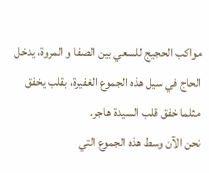مواكب الحجيج للسعي بين الصفا و المروة، يدخل الحاج في سيل هذه الجموع الغفيرة، بقلب يخفق مثلما خفق قلب السيدة هاجر.
نحن الآن وسط هذه الجموع التي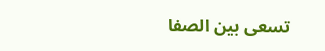تسعى بين الصفا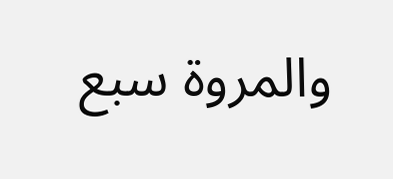والمروة سبع